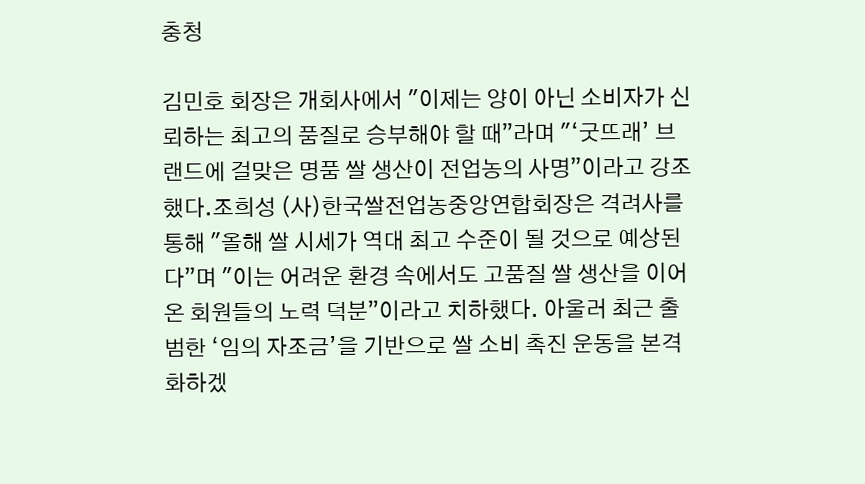충청

김민호 회장은 개회사에서 "이제는 양이 아닌 소비자가 신뢰하는 최고의 품질로 승부해야 할 때”라며 "‘굿뜨래’ 브랜드에 걸맞은 명품 쌀 생산이 전업농의 사명”이라고 강조했다.조희성 (사)한국쌀전업농중앙연합회장은 격려사를 통해 "올해 쌀 시세가 역대 최고 수준이 될 것으로 예상된다”며 "이는 어려운 환경 속에서도 고품질 쌀 생산을 이어온 회원들의 노력 덕분”이라고 치하했다. 아울러 최근 출범한 ‘임의 자조금’을 기반으로 쌀 소비 촉진 운동을 본격화하겠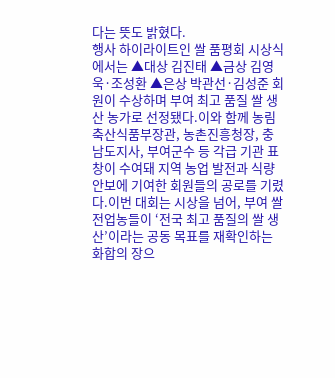다는 뜻도 밝혔다.
행사 하이라이트인 쌀 품평회 시상식에서는 ▲대상 김진태 ▲금상 김영욱·조성환 ▲은상 박관선·김성준 회원이 수상하며 부여 최고 품질 쌀 생산 농가로 선정됐다.이와 함께 농림축산식품부장관, 농촌진흥청장, 충남도지사, 부여군수 등 각급 기관 표창이 수여돼 지역 농업 발전과 식량 안보에 기여한 회원들의 공로를 기렸다.이번 대회는 시상을 넘어, 부여 쌀전업농들이 ‘전국 최고 품질의 쌀 생산’이라는 공동 목표를 재확인하는 화합의 장으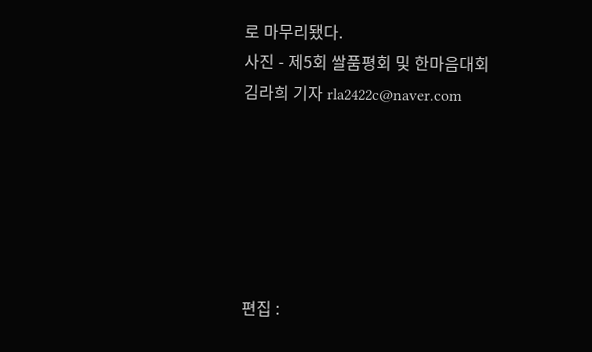로 마무리됐다.
사진 - 제5회 쌀품평회 및 한마음대회
김라희 기자 rla2422c@naver.com






편집 :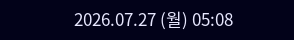2026.07.27 (월) 05:08